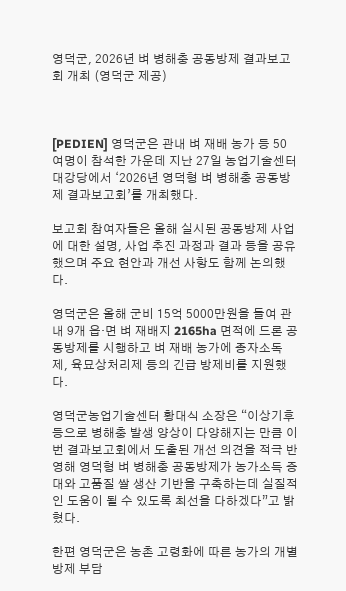영덕군, 2026년 벼 병해충 공동방제 결과보고회 개최 (영덕군 제공)



[PEDIEN] 영덕군은 관내 벼 재배 농가 등 50여명이 참석한 가운데 지난 27일 농업기술센터 대강당에서 ‘2026년 영덕형 벼 병해충 공동방제 결과보고회’를 개최했다.

보고회 참여자들은 올해 실시된 공동방제 사업에 대한 설명, 사업 추진 과정과 결과 등을 공유했으며 주요 현안과 개선 사항도 함께 논의했다.

영덕군은 올해 군비 15억 5000만원을 들여 관내 9개 읍·면 벼 재배지 2165ha 면적에 드론 공동방제를 시행하고 벼 재배 농가에 종자소독제, 육묘상처리제 등의 긴급 방제비를 지원했다.

영덕군농업기술센터 황대식 소장은 “이상기후 등으로 병해충 발생 양상이 다양해지는 만큼 이번 결과보고회에서 도출된 개선 의견을 적극 반영해 영덕형 벼 병해충 공동방제가 농가소득 증대와 고품질 쌀 생산 기반을 구축하는데 실질적인 도움이 될 수 있도록 최선을 다하겠다”고 밝혔다.

한편 영덕군은 농촌 고령화에 따른 농가의 개별 방제 부담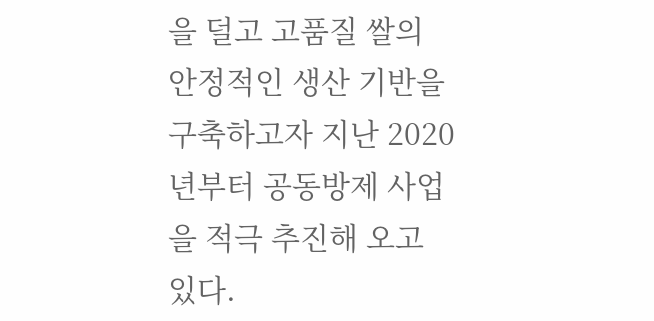을 덜고 고품질 쌀의 안정적인 생산 기반을 구축하고자 지난 2020년부터 공동방제 사업을 적극 추진해 오고 있다.